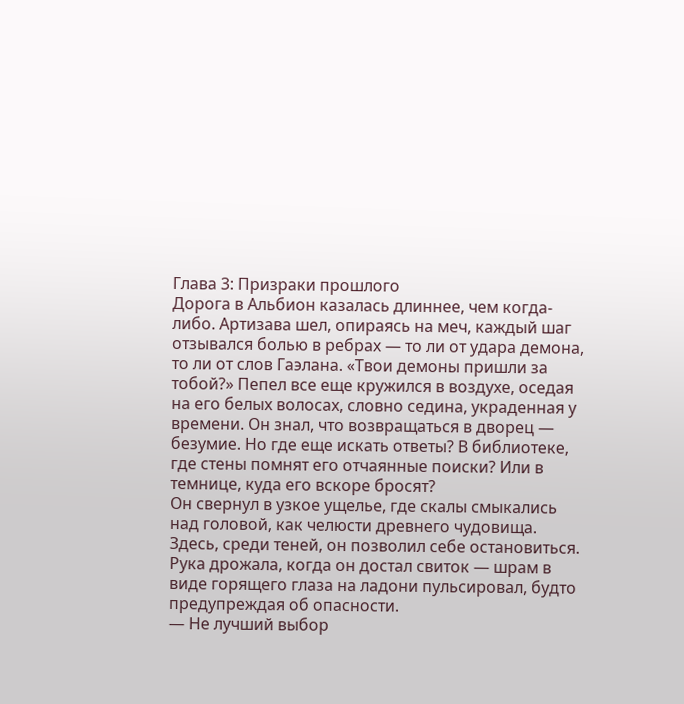Глава 3: Призраки прошлого
Дорога в Альбион казалась длиннее, чем когда-либо. Артизава шел, опираясь на меч, каждый шаг отзывался болью в ребрах — то ли от удара демона, то ли от слов Гаэлана. «Твои демоны пришли за тобой?» Пепел все еще кружился в воздухе, оседая на его белых волосах, словно седина, украденная у времени. Он знал, что возвращаться в дворец — безумие. Но где еще искать ответы? В библиотеке, где стены помнят его отчаянные поиски? Или в темнице, куда его вскоре бросят?
Он свернул в узкое ущелье, где скалы смыкались над головой, как челюсти древнего чудовища. Здесь, среди теней, он позволил себе остановиться. Рука дрожала, когда он достал свиток — шрам в виде горящего глаза на ладони пульсировал, будто предупреждая об опасности.
— Не лучший выбор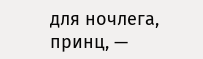для ночлега, принц, —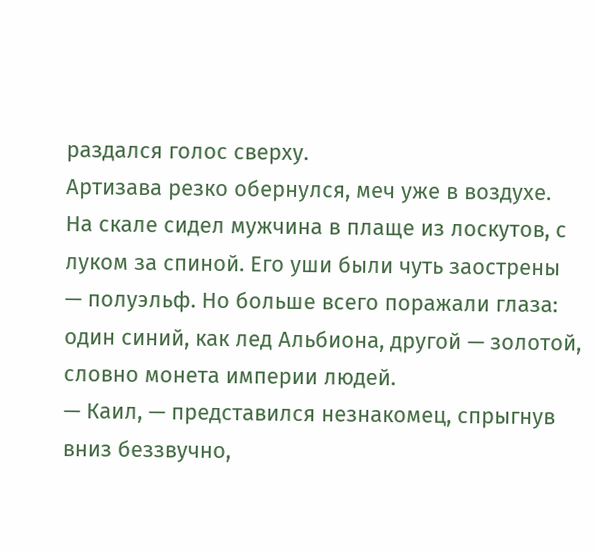раздался голос сверху.
Артизава резко обернулся, меч уже в воздухе. На скале сидел мужчина в плаще из лоскутов, с луком за спиной. Его уши были чуть заострены — полуэльф. Но больше всего поражали глаза: один синий, как лед Альбиона, другой — золотой, словно монета империи людей.
— Каил, — представился незнакомец, спрыгнув вниз беззвучно,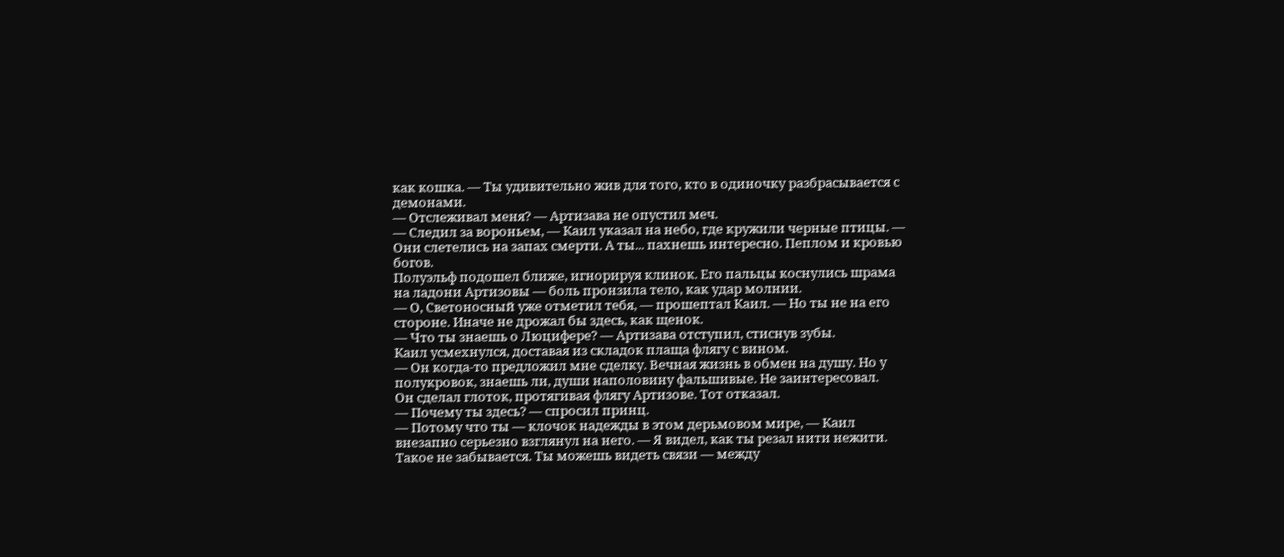как кошка. — Ты удивительно жив для того, кто в одиночку разбрасывается с демонами.
— Отслеживал меня? — Артизава не опустил меч.
— Следил за вороньем, — Каил указал на небо, где кружили черные птицы. — Они слетелись на запах смерти. А ты... пахнешь интересно. Пеплом и кровью богов.
Полуэльф подошел ближе, игнорируя клинок. Его пальцы коснулись шрама на ладони Артизовы — боль пронзила тело, как удар молнии.
— О, Светоносный уже отметил тебя, — прошептал Каил. — Но ты не на его стороне. Иначе не дрожал бы здесь, как щенок.
— Что ты знаешь о Люцифере? — Артизава отступил, стиснув зубы.
Каил усмехнулся, доставая из складок плаща флягу с вином.
— Он когда-то предложил мне сделку. Вечная жизнь в обмен на душу. Но у полукровок, знаешь ли, души наполовину фальшивые. Не заинтересовал.
Он сделал глоток, протягивая флягу Артизове. Тот отказал.
— Почему ты здесь? — спросил принц.
— Потому что ты — клочок надежды в этом дерьмовом мире, — Каил внезапно серьезно взглянул на него. — Я видел, как ты резал нити нежити. Такое не забывается. Ты можешь видеть связи — между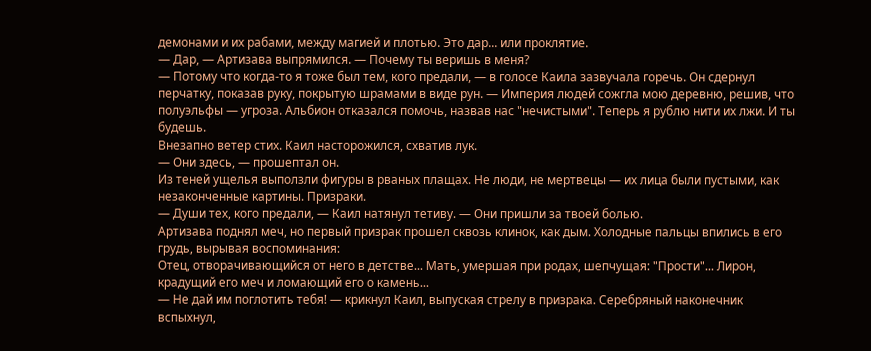демонами и их рабами, между магией и плотью. Это дар... или проклятие.
— Дар, — Артизава выпрямился. — Почему ты веришь в меня?
— Потому что когда-то я тоже был тем, кого предали, — в голосе Каила зазвучала горечь. Он сдернул перчатку, показав руку, покрытую шрамами в виде рун. — Империя людей сожгла мою деревню, решив, что полуэльфы — угроза. Альбион отказался помочь, назвав нас "нечистыми". Теперь я рублю нити их лжи. И ты будешь.
Внезапно ветер стих. Каил насторожился, схватив лук.
— Они здесь, — прошептал он.
Из теней ущелья выползли фигуры в рваных плащах. Не люди, не мертвецы — их лица были пустыми, как незаконченные картины. Призраки.
— Души тех, кого предали, — Каил натянул тетиву. — Они пришли за твоей болью.
Артизава поднял меч, но первый призрак прошел сквозь клинок, как дым. Холодные пальцы впились в его грудь, вырывая воспоминания:
Отец, отворачивающийся от него в детстве... Мать, умершая при родах, шепчущая: "Прости"... Лирон, крадущий его меч и ломающий его о камень...
— Не дай им поглотить тебя! — крикнул Каил, выпуская стрелу в призрака. Серебряный наконечник вспыхнул,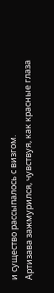и существо рассыпалось с визгом.
Артизава зажмурился, чувствуя, как красные глаза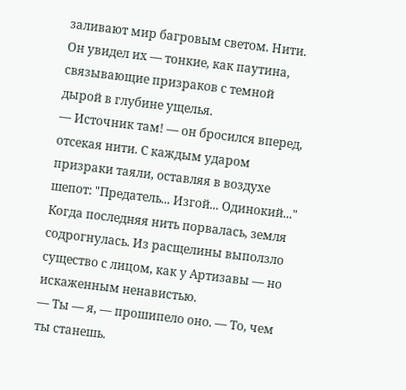заливают мир багровым светом. Нити. Он увидел их — тонкие, как паутина, связывающие призраков с темной дырой в глубине ущелья.
— Источник там! — он бросился вперед, отсекая нити. С каждым ударом призраки таяли, оставляя в воздухе шепот: "Предатель... Изгой... Одинокий..."
Когда последняя нить порвалась, земля содрогнулась. Из расщелины выползло существо с лицом, как у Артизавы — но искаженным ненавистью.
— Ты — я, — прошипело оно. — То, чем ты станешь.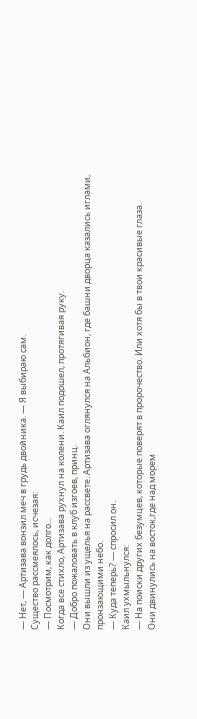— Нет, — Артизава вонзил меч в грудь двойника. — Я выбираю сам.
Существо рассмеялось, исчезая:
— Посмотрим, как долго...
Когда все стихло, Артизава рухнул на колени. Каил подошел, протягивая руку.
— Добро пожаловать в клуб изгоев, принц.
Они вышли из ущелья на рассвете. Артизава оглянулся на Альбион, где башни дворца казались иглами, пронзающими небо.
— Куда теперь? — спросил он.
Каил ухмыльнулся:
— На поиски других безумцев, которые поверят в пророчество. Или хотя бы в твои красивые глаза.
Они двинулись на восток,где над морем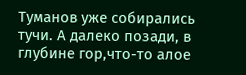Туманов уже собирались тучи. А далеко позади, в глубине гор,что-то алое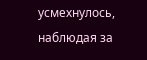усмехнулось, наблюдая за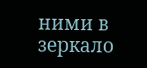ними в зеркало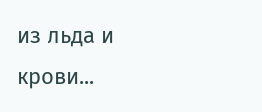из льда и крови...